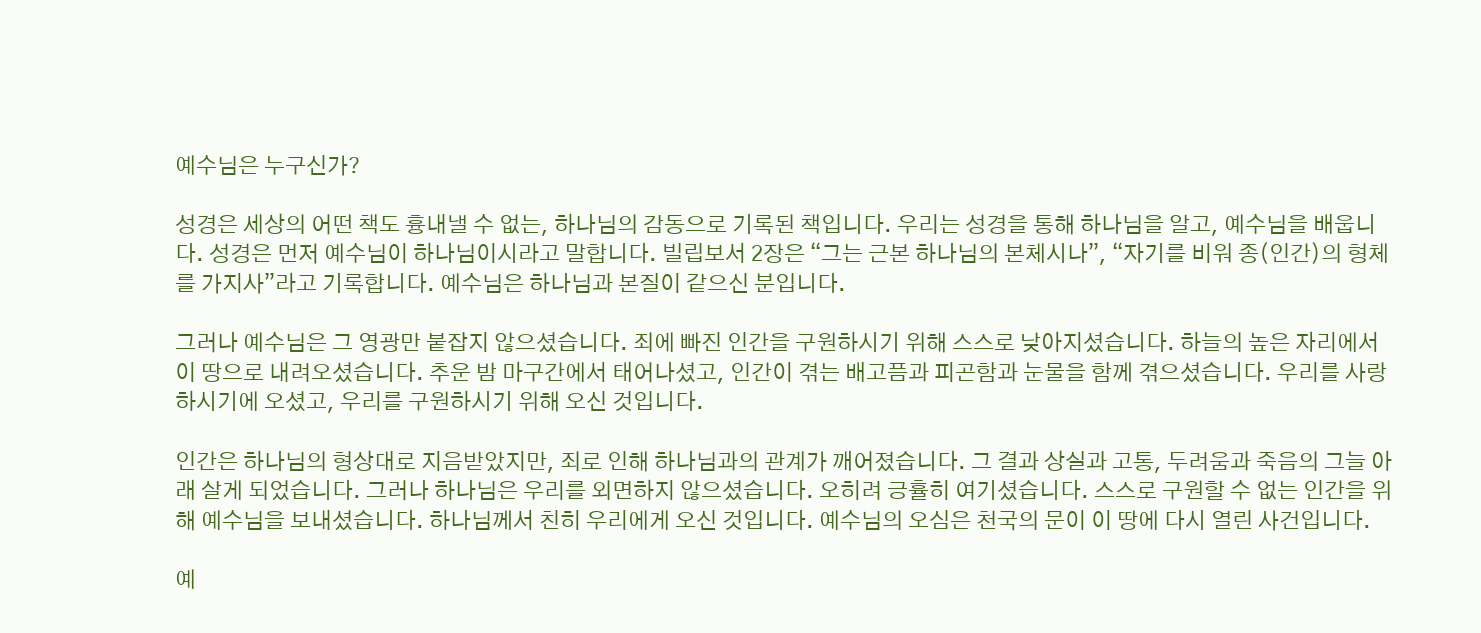예수님은 누구신가?

성경은 세상의 어떤 책도 흉내낼 수 없는, 하나님의 감동으로 기록된 책입니다. 우리는 성경을 통해 하나님을 알고, 예수님을 배웁니다. 성경은 먼저 예수님이 하나님이시라고 말합니다. 빌립보서 2장은 “그는 근본 하나님의 본체시나”, “자기를 비워 종(인간)의 형체를 가지사”라고 기록합니다. 예수님은 하나님과 본질이 같으신 분입니다.

그러나 예수님은 그 영광만 붙잡지 않으셨습니다. 죄에 빠진 인간을 구원하시기 위해 스스로 낮아지셨습니다. 하늘의 높은 자리에서 이 땅으로 내려오셨습니다. 추운 밤 마구간에서 태어나셨고, 인간이 겪는 배고픔과 피곤함과 눈물을 함께 겪으셨습니다. 우리를 사랑하시기에 오셨고, 우리를 구원하시기 위해 오신 것입니다.

인간은 하나님의 형상대로 지음받았지만, 죄로 인해 하나님과의 관계가 깨어졌습니다. 그 결과 상실과 고통, 두려움과 죽음의 그늘 아래 살게 되었습니다. 그러나 하나님은 우리를 외면하지 않으셨습니다. 오히려 긍휼히 여기셨습니다. 스스로 구원할 수 없는 인간을 위해 예수님을 보내셨습니다. 하나님께서 친히 우리에게 오신 것입니다. 예수님의 오심은 천국의 문이 이 땅에 다시 열린 사건입니다.

예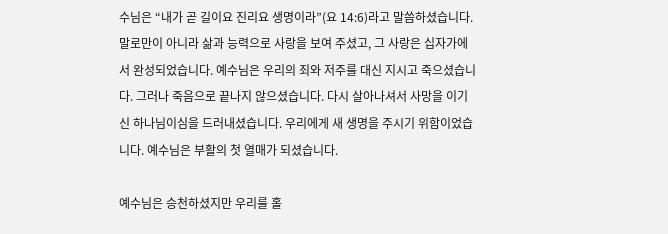수님은 “내가 곧 길이요 진리요 생명이라”(요 14:6)라고 말씀하셨습니다. 말로만이 아니라 삶과 능력으로 사랑을 보여 주셨고, 그 사랑은 십자가에서 완성되었습니다. 예수님은 우리의 죄와 저주를 대신 지시고 죽으셨습니다. 그러나 죽음으로 끝나지 않으셨습니다. 다시 살아나셔서 사망을 이기신 하나님이심을 드러내셨습니다. 우리에게 새 생명을 주시기 위함이었습니다. 예수님은 부활의 첫 열매가 되셨습니다.

예수님은 승천하셨지만 우리를 홀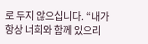로 두지 않으십니다. “내가 항상 너희와 함께 있으리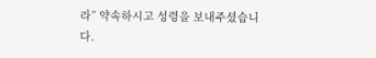라” 약속하시고 성령을 보내주셨습니다.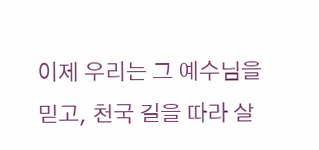이제 우리는 그 예수님을 믿고, 천국 길을 따라 살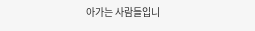아가는 사람들입니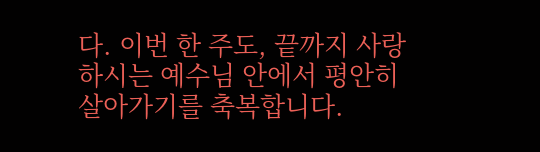다. 이번 한 주도, 끝까지 사랑하시는 예수님 안에서 평안히 살아가기를 축복합니다.